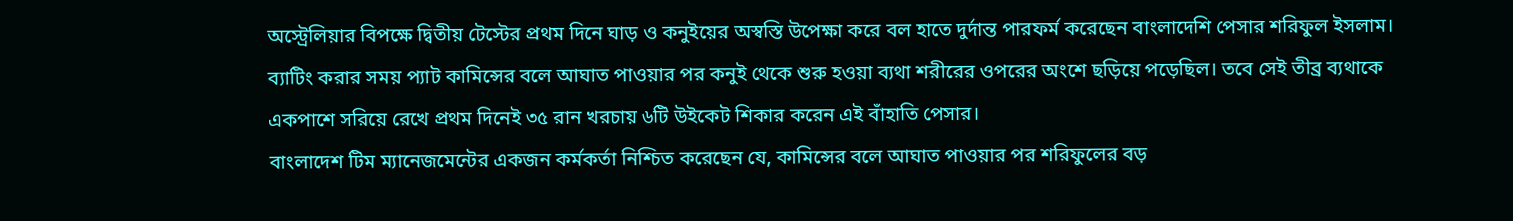অস্ট্রেলিয়ার বিপক্ষে দ্বিতীয় টেস্টের প্রথম দিনে ঘাড় ও কনুইয়ের অস্বস্তি উপেক্ষা করে বল হাতে দুর্দান্ত পারফর্ম করেছেন বাংলাদেশি পেসার শরিফুল ইসলাম। ব্যাটিং করার সময় প্যাট কামিন্সের বলে আঘাত পাওয়ার পর কনুই থেকে শুরু হওয়া ব্যথা শরীরের ওপরের অংশে ছড়িয়ে পড়েছিল। তবে সেই তীব্র ব্যথাকে একপাশে সরিয়ে রেখে প্রথম দিনেই ৩৫ রান খরচায় ৬টি উইকেট শিকার করেন এই বাঁহাতি পেসার।
বাংলাদেশ টিম ম্যানেজমেন্টের একজন কর্মকর্তা নিশ্চিত করেছেন যে, কামিন্সের বলে আঘাত পাওয়ার পর শরিফুলের বড়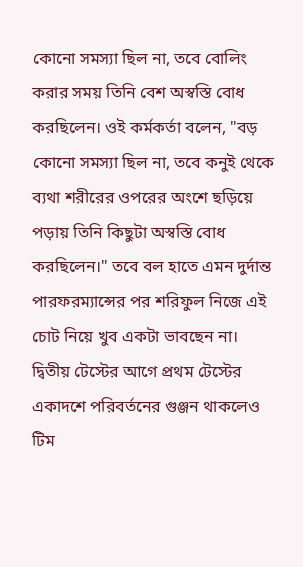কোনো সমস্যা ছিল না, তবে বোলিং করার সময় তিনি বেশ অস্বস্তি বোধ করছিলেন। ওই কর্মকর্তা বলেন, "বড় কোনো সমস্যা ছিল না, তবে কনুই থেকে ব্যথা শরীরের ওপরের অংশে ছড়িয়ে পড়ায় তিনি কিছুটা অস্বস্তি বোধ করছিলেন।" তবে বল হাতে এমন দুর্দান্ত পারফরম্যান্সের পর শরিফুল নিজে এই চোট নিয়ে খুব একটা ভাবছেন না।
দ্বিতীয় টেস্টের আগে প্রথম টেস্টের একাদশে পরিবর্তনের গুঞ্জন থাকলেও টিম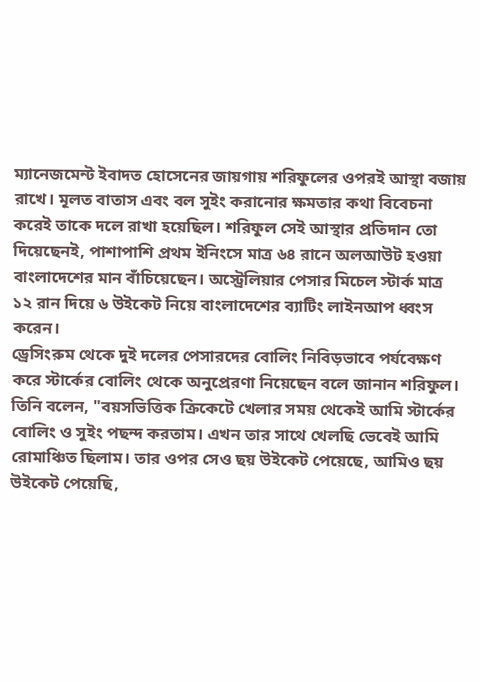ম্যানেজমেন্ট ইবাদত হোসেনের জায়গায় শরিফুলের ওপরই আস্থা বজায় রাখে। মূলত বাতাস এবং বল সুইং করানোর ক্ষমতার কথা বিবেচনা করেই তাকে দলে রাখা হয়েছিল। শরিফুল সেই আস্থার প্রতিদান তো দিয়েছেনই, পাশাপাশি প্রথম ইনিংসে মাত্র ৬৪ রানে অলআউট হওয়া বাংলাদেশের মান বাঁচিয়েছেন। অস্ট্রেলিয়ার পেসার মিচেল স্টার্ক মাত্র ১২ রান দিয়ে ৬ উইকেট নিয়ে বাংলাদেশের ব্যাটিং লাইনআপ ধ্বংস করেন।
ড্রেসিংরুম থেকে দুই দলের পেসারদের বোলিং নিবিড়ভাবে পর্যবেক্ষণ করে স্টার্কের বোলিং থেকে অনুপ্রেরণা নিয়েছেন বলে জানান শরিফুল। তিনি বলেন, "বয়সভিত্তিক ক্রিকেটে খেলার সময় থেকেই আমি স্টার্কের বোলিং ও সুইং পছন্দ করতাম। এখন তার সাথে খেলছি ভেবেই আমি রোমাঞ্চিত ছিলাম। তার ওপর সেও ছয় উইকেট পেয়েছে, আমিও ছয় উইকেট পেয়েছি,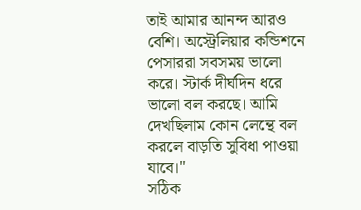তাই আমার আনন্দ আরও বেশি। অস্ট্রেলিয়ার কন্ডিশনে পেসাররা সবসময় ভালো করে। স্টার্ক দীর্ঘদিন ধরে ভালো বল করছে। আমি দেখছিলাম কোন লেন্থে বল করলে বাড়তি সুবিধা পাওয়া যাবে।"
সঠিক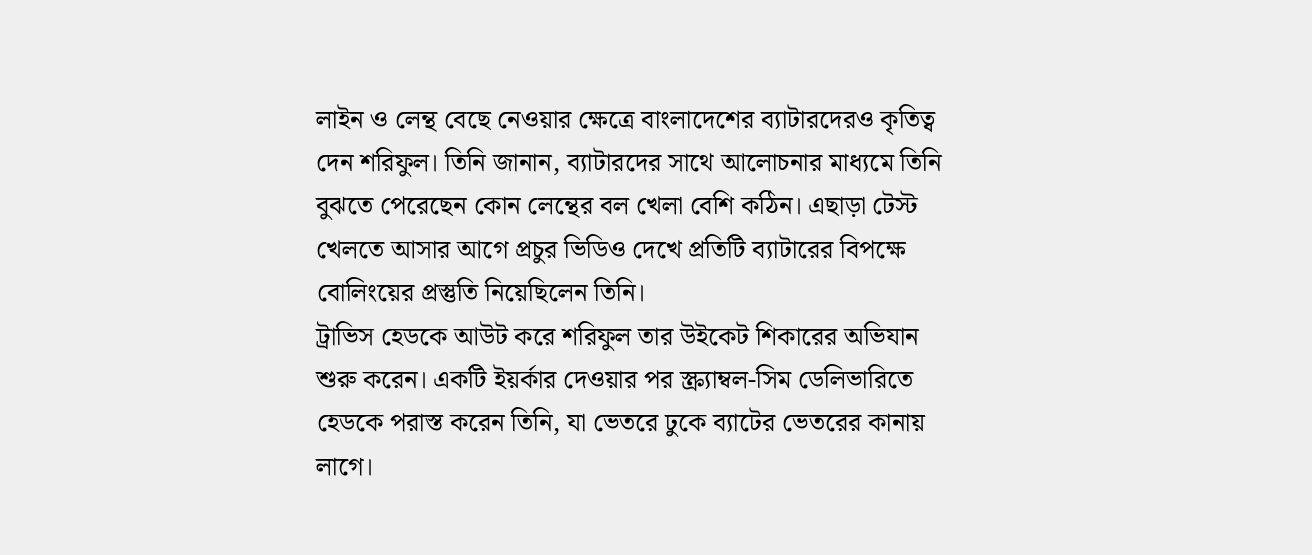লাইন ও লেন্থ বেছে নেওয়ার ক্ষেত্রে বাংলাদেশের ব্যাটারদেরও কৃতিত্ব দেন শরিফুল। তিনি জানান, ব্যাটারদের সাথে আলোচনার মাধ্যমে তিনি বুঝতে পেরেছেন কোন লেন্থের বল খেলা বেশি কঠিন। এছাড়া টেস্ট খেলতে আসার আগে প্রচুর ভিডিও দেখে প্রতিটি ব্যাটারের বিপক্ষে বোলিংয়ের প্রস্তুতি নিয়েছিলেন তিনি।
ট্রাভিস হেডকে আউট করে শরিফুল তার উইকেট শিকারের অভিযান শুরু করেন। একটি ইয়র্কার দেওয়ার পর স্ক্র্যাম্বল-সিম ডেলিভারিতে হেডকে পরাস্ত করেন তিনি, যা ভেতরে ঢুকে ব্যাটের ভেতরের কানায় লাগে।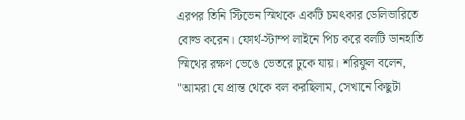এরপর তিনি স্টিভেন স্মিথকে একটি চমৎকার ডেলিভারিতে বোল্ড করেন। ফোর্থ-স্টাম্প লাইনে পিচ করে বলটি ডানহাতি স্মিথের রক্ষণ ভেঙে ভেতরে ঢুকে যায়। শরিফুল বলেন, "আমরা যে প্রান্ত থেকে বল করছিলাম, সেখানে কিছুটা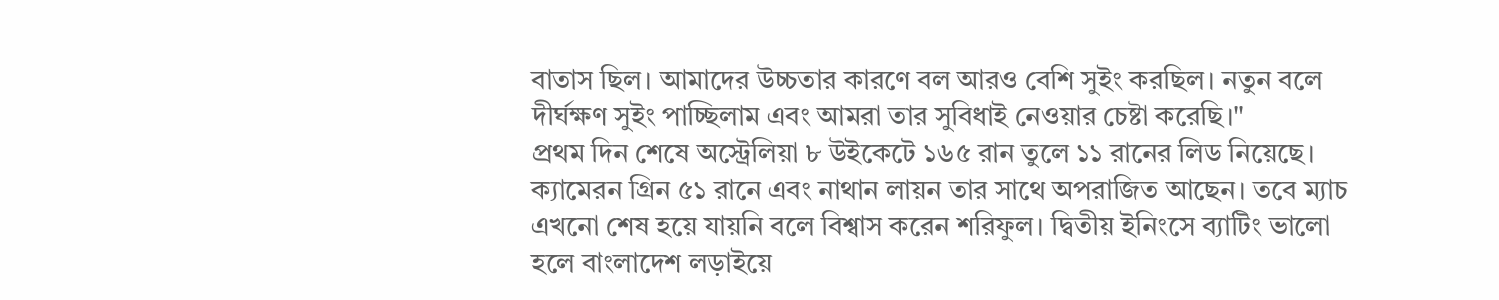বাতাস ছিল। আমাদের উচ্চতার কারণে বল আরও বেশি সুইং করছিল। নতুন বলে দীর্ঘক্ষণ সুইং পাচ্ছিলাম এবং আমরা তার সুবিধাই নেওয়ার চেষ্টা করেছি।"
প্রথম দিন শেষে অস্ট্রেলিয়া ৮ উইকেটে ১৬৫ রান তুলে ১১ রানের লিড নিয়েছে। ক্যামেরন গ্রিন ৫১ রানে এবং নাথান লায়ন তার সাথে অপরাজিত আছেন। তবে ম্যাচ এখনো শেষ হয়ে যায়নি বলে বিশ্বাস করেন শরিফুল। দ্বিতীয় ইনিংসে ব্যাটিং ভালো হলে বাংলাদেশ লড়াইয়ে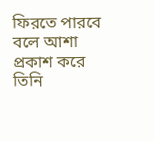ফিরতে পারবে বলে আশা প্রকাশ করে তিনি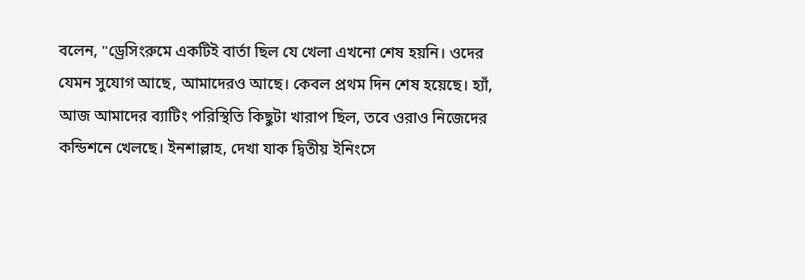বলেন, "ড্রেসিংরুমে একটিই বার্তা ছিল যে খেলা এখনো শেষ হয়নি। ওদের যেমন সুযোগ আছে, আমাদেরও আছে। কেবল প্রথম দিন শেষ হয়েছে। হ্যাঁ, আজ আমাদের ব্যাটিং পরিস্থিতি কিছুটা খারাপ ছিল, তবে ওরাও নিজেদের কন্ডিশনে খেলছে। ইনশাল্লাহ, দেখা যাক দ্বিতীয় ইনিংসে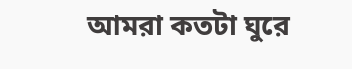আমরা কতটা ঘুরে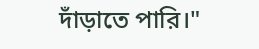দাঁড়াতে পারি।"